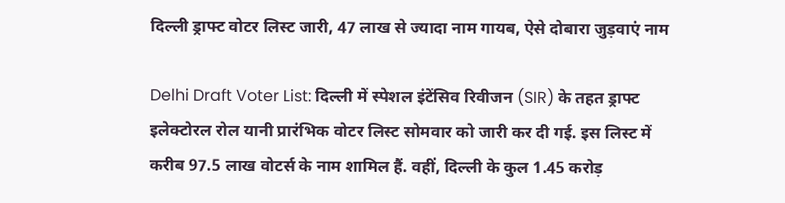दिल्ली ड्राफ्ट वोटर लिस्ट जारी, 47 लाख से ज्यादा नाम गायब, ऐसे दोबारा जुड़वाएं नाम

Delhi Draft Voter List: दिल्ली में स्पेशल इंटेंसिव रिवीजन (SIR) के तहत ड्राफ्ट इलेक्टोरल रोल यानी प्रारंभिक वोटर लिस्ट सोमवार को जारी कर दी गई. इस लिस्ट में करीब 97.5 लाख वोटर्स के नाम शामिल हैं. वहीं, दिल्ली के कुल 1.45 करोड़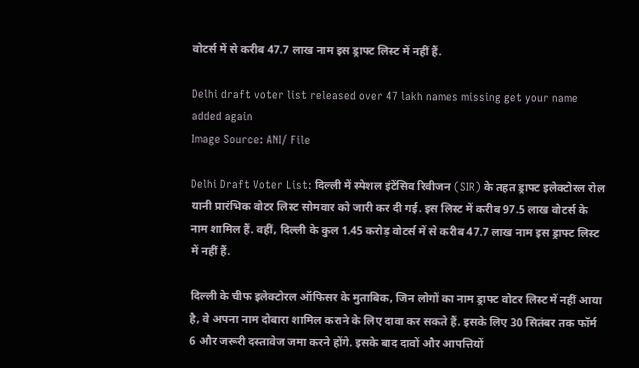वोटर्स में से करीब 47.7 लाख नाम इस ड्राफ्ट लिस्ट में नहीं हैं.

Delhi draft voter list released over 47 lakh names missing get your name added again
Image Source: ANI/ File

Delhi Draft Voter List: दिल्ली में स्पेशल इंटेंसिव रिवीजन (SIR) के तहत ड्राफ्ट इलेक्टोरल रोल यानी प्रारंभिक वोटर लिस्ट सोमवार को जारी कर दी गई. इस लिस्ट में करीब 97.5 लाख वोटर्स के नाम शामिल हैं. वहीं, दिल्ली के कुल 1.45 करोड़ वोटर्स में से करीब 47.7 लाख नाम इस ड्राफ्ट लिस्ट में नहीं हैं.

दिल्ली के चीफ इलेक्टोरल ऑफिसर के मुताबिक, जिन लोगों का नाम ड्राफ्ट वोटर लिस्ट में नहीं आया है, वे अपना नाम दोबारा शामिल कराने के लिए दावा कर सकते हैं. इसके लिए 30 सितंबर तक फॉर्म 6 और जरूरी दस्तावेज जमा करने होंगे. इसके बाद दावों और आपत्तियों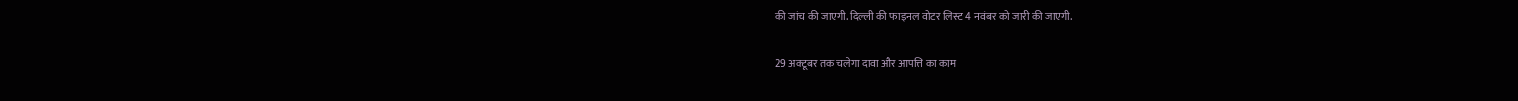की जांच की जाएगी. दिल्ली की फाइनल वोटर लिस्ट 4 नवंबर को जारी की जाएगी.

29 अक्टूबर तक चलेगा दावा और आपत्ति का काम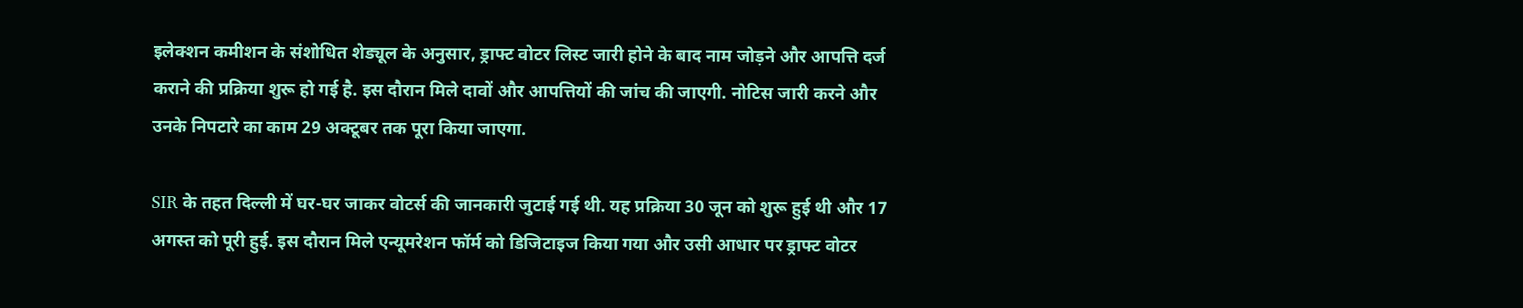इलेक्शन कमीशन के संशोधित शेड्यूल के अनुसार, ड्राफ्ट वोटर लिस्ट जारी होने के बाद नाम जोड़ने और आपत्ति दर्ज कराने की प्रक्रिया शुरू हो गई है. इस दौरान मिले दावों और आपत्तियों की जांच की जाएगी. नोटिस जारी करने और उनके निपटारे का काम 29 अक्टूबर तक पूरा किया जाएगा.

SIR के तहत दिल्ली में घर-घर जाकर वोटर्स की जानकारी जुटाई गई थी. यह प्रक्रिया 30 जून को शुरू हुई थी और 17 अगस्त को पूरी हुई. इस दौरान मिले एन्यूमरेशन फॉर्म को डिजिटाइज किया गया और उसी आधार पर ड्राफ्ट वोटर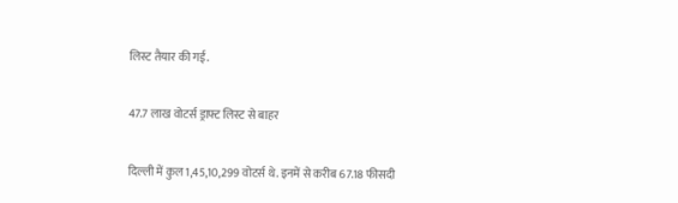लिस्ट तैयार की गई.

47.7 लाख वोटर्स ड्राफ्ट लिस्ट से बाहर

दिल्ली में कुल 1,45,10,299 वोटर्स थे. इनमें से करीब 67.18 फीसदी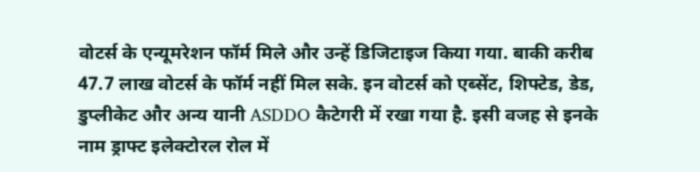वोटर्स के एन्यूमरेशन फॉर्म मिले और उन्हें डिजिटाइज किया गया. बाकी करीब 47.7 लाख वोटर्स के फॉर्म नहीं मिल सके. इन वोटर्स को एब्सेंट, शिफ्टेड, डेड, डुप्लीकेट और अन्य यानी ASDDO कैटेगरी में रखा गया है. इसी वजह से इनके नाम ड्राफ्ट इलेक्टोरल रोल में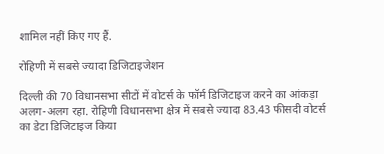शामिल नहीं किए गए हैं.

रोहिणी में सबसे ज्यादा डिजिटाइजेशन

दिल्ली की 70 विधानसभा सीटों में वोटर्स के फॉर्म डिजिटाइज करने का आंकड़ा अलग-अलग रहा. रोहिणी विधानसभा क्षेत्र में सबसे ज्यादा 83.43 फीसदी वोटर्स का डेटा डिजिटाइज किया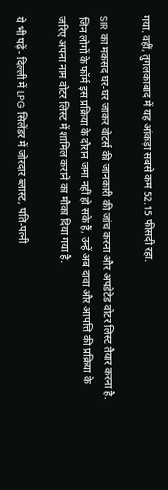गया. वहीं, तुगलकाबाद में यह आंकड़ा सबसे कम 52.15 फीसदी रहा.

SIR का मकसद घर-घर जाकर वोटर्स की जानकारी की जांच करना और अपडेटेड वोटर लिस्ट तैयार करना है. जिन लोगों के फॉर्म इस प्रक्रिया के दौरान जमा नहीं हो सके हैं, उन्हें अब दावा और आपत्ति की प्रक्रिया के जरिए अपना नाम वोटर लिस्ट में शामिल कराने का मौका दिया गया है.

ये भी पढ़ें- दिल्ली में LPG सिलेंडर में जोरदार ब्लास्ट, पति-पत्नी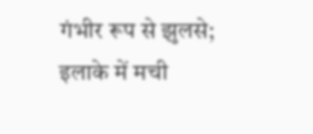गंभीर रूप से झुलसे; इलाके में मची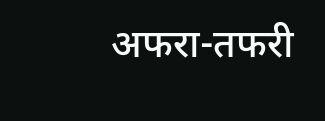अफरा-तफरी